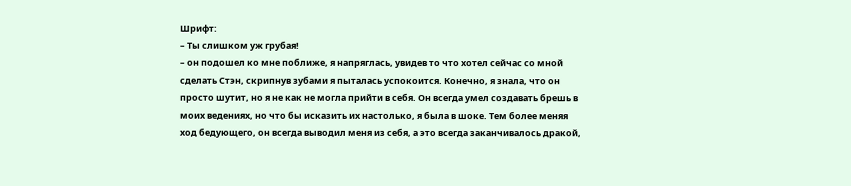Шрифт:
– Ты слишком уж грубая!
– он подошел ко мне поближе, я напряглась, увидев то что хотел сейчас со мной сделать Стэн, скрипнув зубами я пыталась успокоится. Конечно, я знала, что он просто шутит, но я не как не могла прийти в себя. Он всегда умел создавать брешь в моих ведениях, но что бы исказить их настолько, я была в шоке. Тем более меняя ход бедующего, он всегда выводил меня из себя, а это всегда заканчивалось дракой,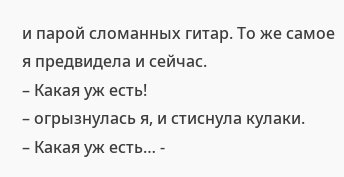и парой сломанных гитар. То же самое я предвидела и сейчас.
– Какая уж есть!
– огрызнулась я, и стиснула кулаки.
– Какая уж есть… -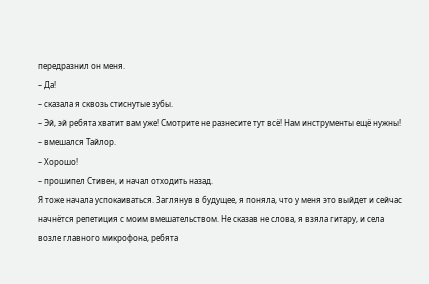передразнил он меня.
– Да!
– сказала я сквозь стиснутые зубы.
– Эй, эй ребята хватит вам уже! Смотрите не разнесите тут всё! Нам инструменты ещё нужны!
– вмешался Тайлор.
– Хорошо!
– прошипел Стивен, и начал отходить назад.
Я тоже начала успокаиваться. Заглянув в будущее, я поняла, что у меня это выйдет и сейчас начнётся репетиция с моим вмешательством. Не сказав не слова, я взяла гитару, и села возле главного микрофона, ребята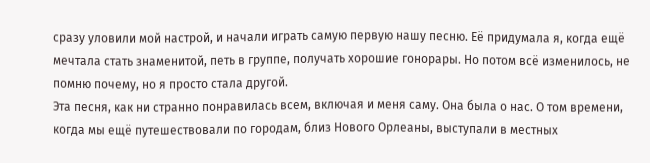сразу уловили мой настрой, и начали играть самую первую нашу песню. Её придумала я, когда ещё мечтала стать знаменитой, петь в группе, получать хорошие гонорары. Но потом всё изменилось, не помню почему, но я просто стала другой.
Эта песня, как ни странно понравилась всем, включая и меня саму. Она была о нас. О том времени, когда мы ещё путешествовали по городам, близ Нового Орлеаны, выступали в местных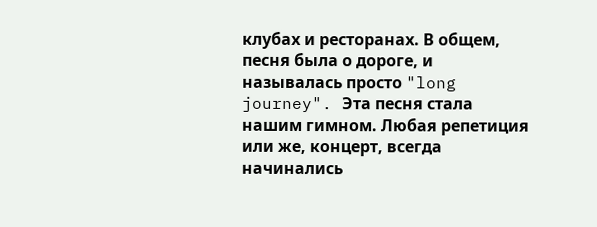клубах и ресторанах. В общем, песня была о дороге, и называлась просто "long journey". Эта песня стала нашим гимном. Любая репетиция или же, концерт, всегда начинались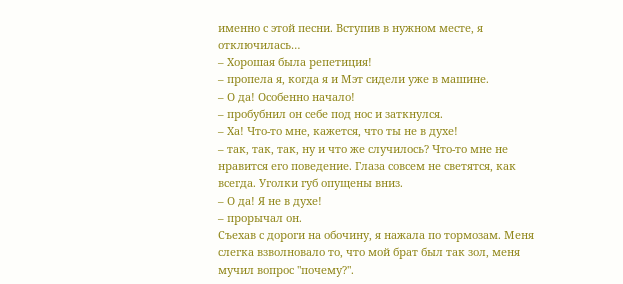именно с этой песни. Вступив в нужном месте, я отключилась…
– Хорошая была репетиция!
– пропела я, когда я и Мэт сидели уже в машине.
– О да! Особенно начало!
– пробубнил он себе под нос и заткнулся.
– Ха! Что-то мне, кажется, что ты не в духе!
– так, так, так, ну и что же случилось? Что-то мне не нравится его поведение. Глаза совсем не светятся, как всегда. Уголки губ опущены вниз.
– О да! Я не в духе!
– прорычал он.
Съехав с дороги на обочину, я нажала по тормозам. Меня слегка взволновало то, что мой брат был так зол, меня мучил вопрос "почему?".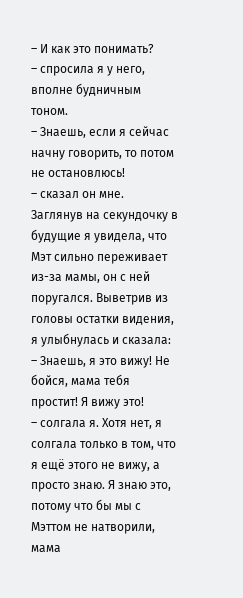– И как это понимать?
– спросила я у него, вполне будничным тоном.
– Знаешь, если я сейчас начну говорить, то потом не остановлюсь!
– сказал он мне.
Заглянув на секундочку в будущие я увидела, что Мэт сильно переживает из-за мамы, он с ней поругался. Выветрив из головы остатки видения, я улыбнулась и сказала:
– Знаешь, я это вижу! Не бойся, мама тебя простит! Я вижу это!
– солгала я. Хотя нет, я солгала только в том, что я ещё этого не вижу, а просто знаю. Я знаю это, потому что бы мы с Мэттом не натворили, мама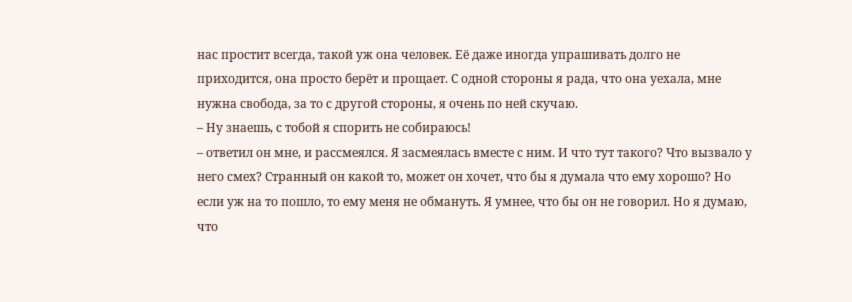нас простит всегда, такой уж она человек. Её даже иногда упрашивать долго не приходится, она просто берёт и прощает. С одной стороны я рада, что она уехала, мне нужна свобода, за то с другой стороны, я очень по ней скучаю.
– Ну знаешь, с тобой я спорить не собираюсь!
– ответил он мне, и рассмеялся. Я засмеялась вместе с ним. И что тут такого? Что вызвало у него смех? Странный он какой то, может он хочет, что бы я думала что ему хорошо? Но если уж на то пошло, то ему меня не обмануть. Я умнее, что бы он не говорил. Но я думаю, что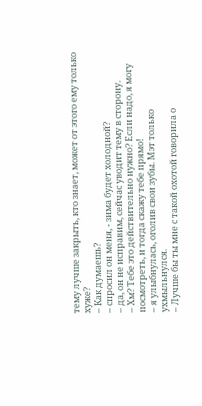тему лучше закрыть, кто знает, может от этого ему только хуже?
– Как думаешь?
– спросил он меня, - зима будет холодной?
– да, он не исправим, сейчас уводит тему в сторону.
– Хм? Тебе это действительно нужно? Если надо, я могу посмотреть, и тогда скажу тебе прямо!
– я улыбнулась, оголив свои зубы. Мэт только ухмыльнулся.
– Лучше бы ты мне с такой охотой говорила о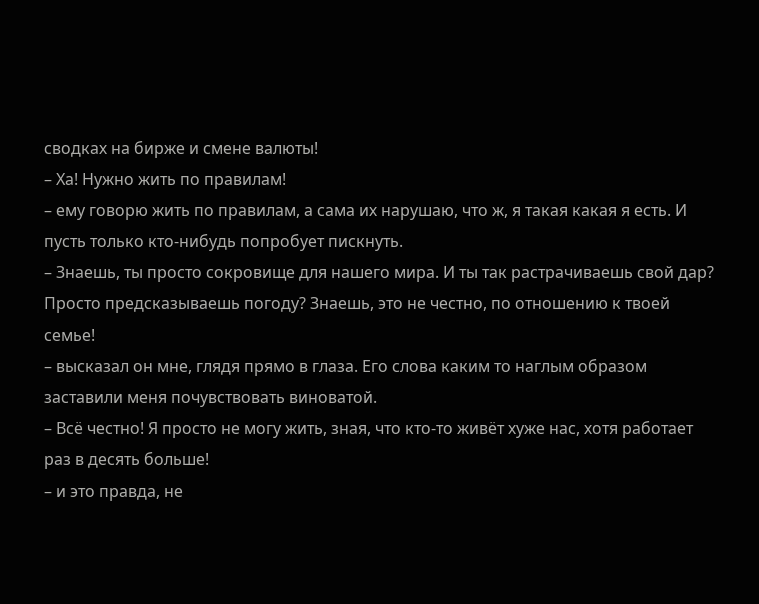сводках на бирже и смене валюты!
– Ха! Нужно жить по правилам!
– ему говорю жить по правилам, а сама их нарушаю, что ж, я такая какая я есть. И пусть только кто-нибудь попробует пискнуть.
– Знаешь, ты просто сокровище для нашего мира. И ты так растрачиваешь свой дар? Просто предсказываешь погоду? Знаешь, это не честно, по отношению к твоей семье!
– высказал он мне, глядя прямо в глаза. Его слова каким то наглым образом заставили меня почувствовать виноватой.
– Всё честно! Я просто не могу жить, зная, что кто-то живёт хуже нас, хотя работает раз в десять больше!
– и это правда, не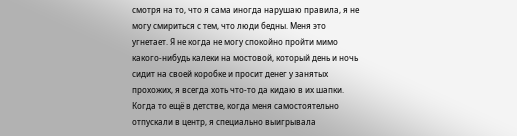смотря на то, что я сама иногда нарушаю правила, я не могу смириться с тем, что люди бедны. Меня это угнетает. Я не когда не могу спокойно пройти мимо какого-нибудь калеки на мостовой, который день и ночь сидит на своей коробке и просит денег у занятых прохожих, я всегда хоть что-то да кидаю в их шапки. Когда то ещё в детстве, когда меня самостоятельно отпускали в центр, я специально выигрывала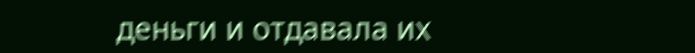деньги и отдавала их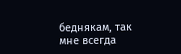беднякам, так мне всегда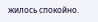жилось спокойно.